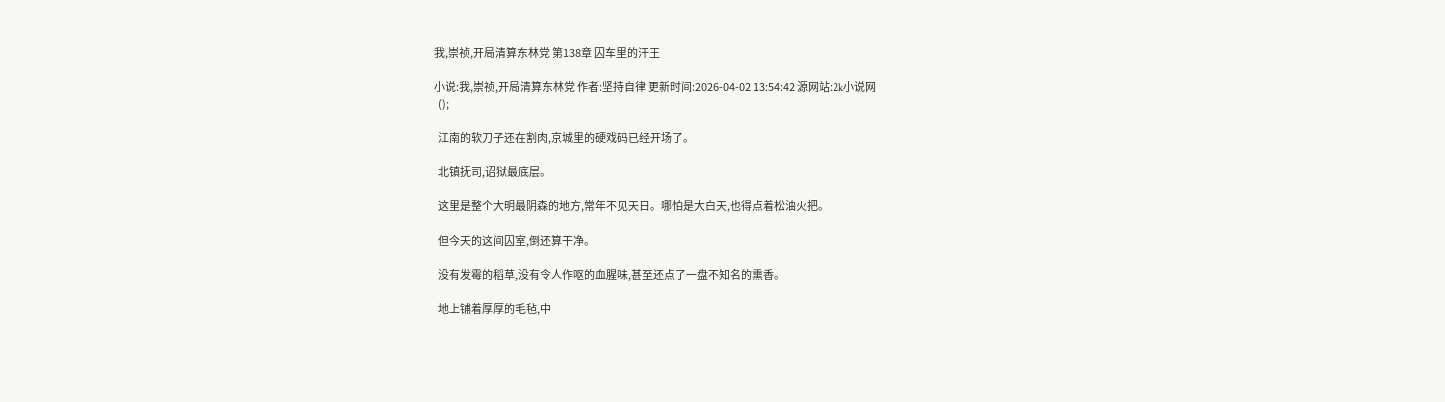我,崇祯,开局清算东林党 第138章 囚车里的汗王

小说:我,崇祯,开局清算东林党 作者:坚持自律 更新时间:2026-04-02 13:54:42 源网站:2k小说网
  ();

  江南的软刀子还在割肉,京城里的硬戏码已经开场了。

  北镇抚司,诏狱最底层。

  这里是整个大明最阴森的地方,常年不见天日。哪怕是大白天,也得点着松油火把。

  但今天的这间囚室,倒还算干净。

  没有发霉的稻草,没有令人作呕的血腥味,甚至还点了一盘不知名的熏香。

  地上铺着厚厚的毛毡,中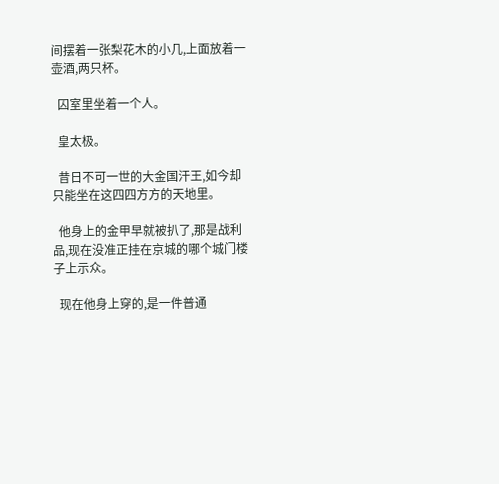间摆着一张梨花木的小几,上面放着一壶酒,两只杯。

  囚室里坐着一个人。

  皇太极。

  昔日不可一世的大金国汗王,如今却只能坐在这四四方方的天地里。

  他身上的金甲早就被扒了,那是战利品,现在没准正挂在京城的哪个城门楼子上示众。

  现在他身上穿的,是一件普通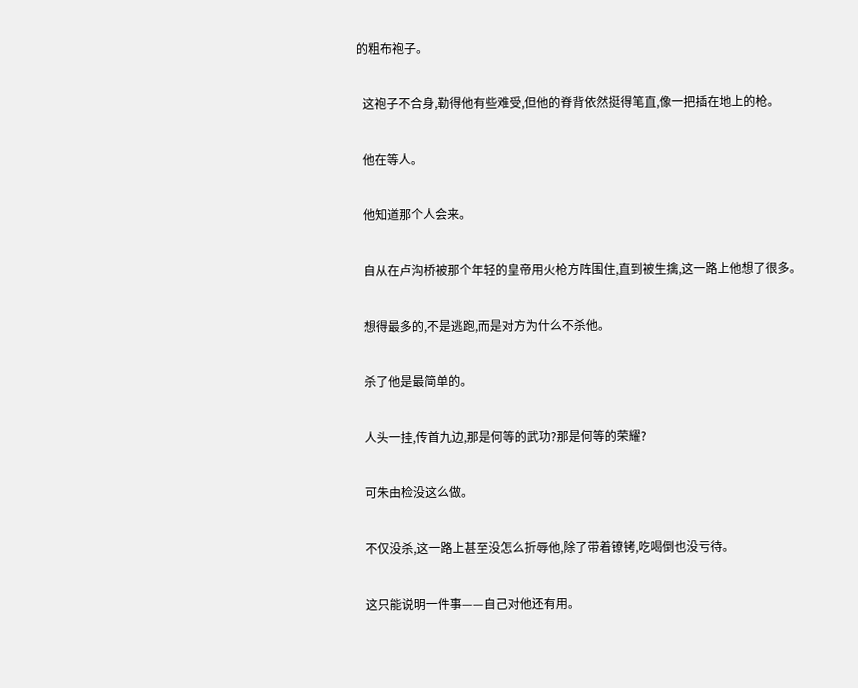的粗布袍子。

  这袍子不合身,勒得他有些难受,但他的脊背依然挺得笔直,像一把插在地上的枪。

  他在等人。

  他知道那个人会来。

  自从在卢沟桥被那个年轻的皇帝用火枪方阵围住,直到被生擒,这一路上他想了很多。

  想得最多的,不是逃跑,而是对方为什么不杀他。

  杀了他是最简单的。

  人头一挂,传首九边,那是何等的武功?那是何等的荣耀?

  可朱由检没这么做。

  不仅没杀,这一路上甚至没怎么折辱他,除了带着镣铐,吃喝倒也没亏待。

  这只能说明一件事——自己对他还有用。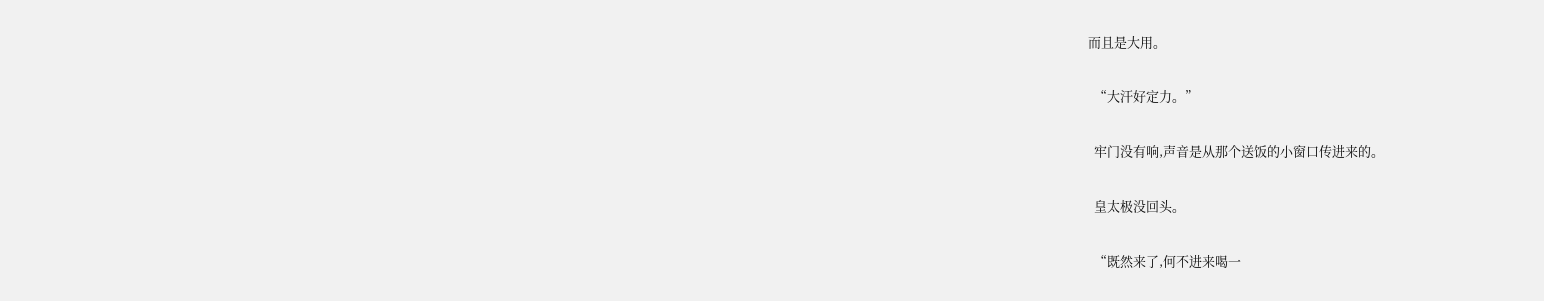而且是大用。

  “大汗好定力。”

  牢门没有响,声音是从那个送饭的小窗口传进来的。

  皇太极没回头。

  “既然来了,何不进来喝一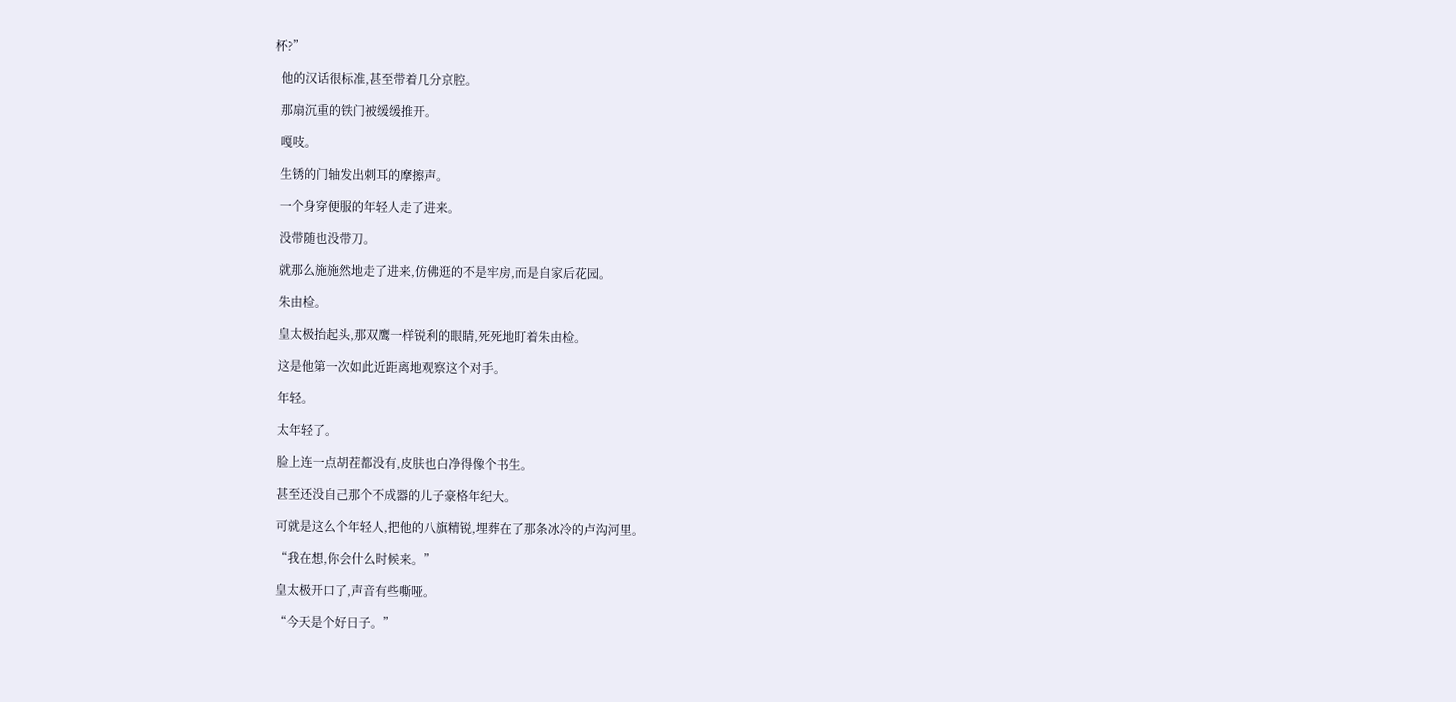杯?”

  他的汉话很标准,甚至带着几分京腔。

  那扇沉重的铁门被缓缓推开。

  嘎吱。

  生锈的门轴发出刺耳的摩擦声。

  一个身穿便服的年轻人走了进来。

  没带随也没带刀。

  就那么施施然地走了进来,仿佛逛的不是牢房,而是自家后花园。

  朱由检。

  皇太极抬起头,那双鹰一样锐利的眼睛,死死地盯着朱由检。

  这是他第一次如此近距离地观察这个对手。

  年轻。

  太年轻了。

  脸上连一点胡茬都没有,皮肤也白净得像个书生。

  甚至还没自己那个不成器的儿子豪格年纪大。

  可就是这么个年轻人,把他的八旗精锐,埋葬在了那条冰冷的卢沟河里。

  “我在想,你会什么时候来。”

  皇太极开口了,声音有些嘶哑。

  “今天是个好日子。”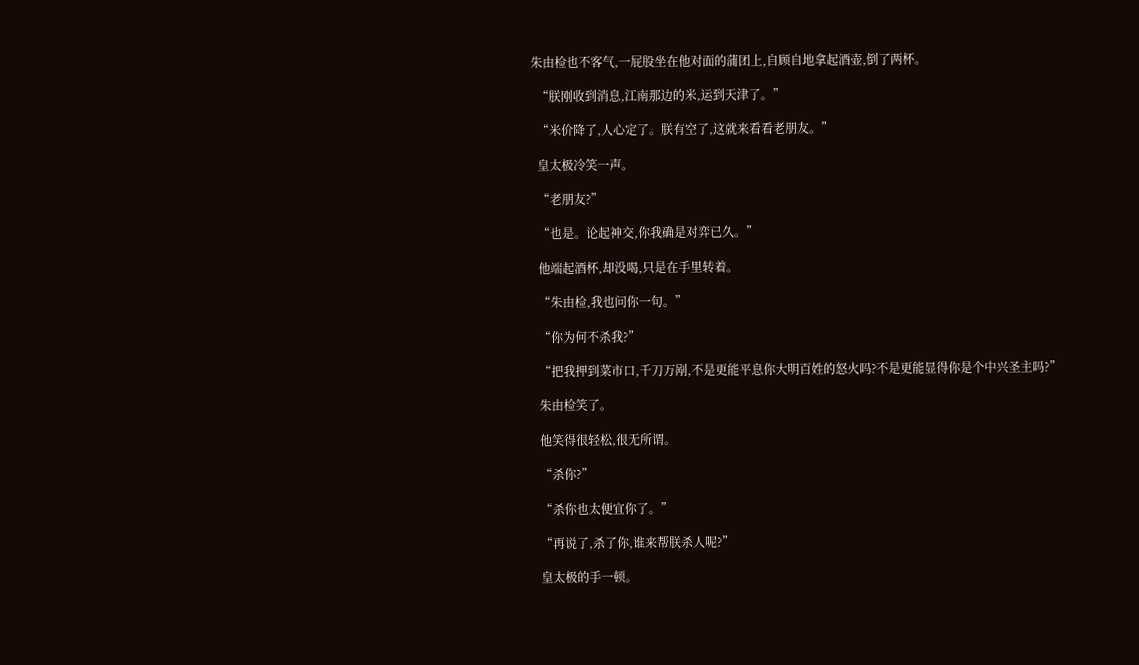朱由检也不客气,一屁股坐在他对面的蒲团上,自顾自地拿起酒壶,倒了两杯。

  “朕刚收到消息,江南那边的米,运到天津了。”

  “米价降了,人心定了。朕有空了,这就来看看老朋友。”

  皇太极冷笑一声。

  “老朋友?”

  “也是。论起神交,你我确是对弈已久。”

  他端起酒杯,却没喝,只是在手里转着。

  “朱由检,我也问你一句。”

  “你为何不杀我?”

  “把我押到菜市口,千刀万剐,不是更能平息你大明百姓的怒火吗?不是更能显得你是个中兴圣主吗?”

  朱由检笑了。

  他笑得很轻松,很无所谓。

  “杀你?”

  “杀你也太便宜你了。”

  “再说了,杀了你,谁来帮朕杀人呢?”

  皇太极的手一顿。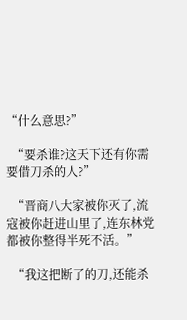“什么意思?”

  “要杀谁?这天下还有你需要借刀杀的人?”

  “晋商八大家被你灭了,流寇被你赶进山里了,连东林党都被你整得半死不活。”

  “我这把断了的刀,还能杀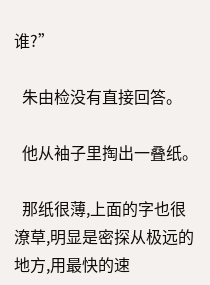谁?”

  朱由检没有直接回答。

  他从袖子里掏出一叠纸。

  那纸很薄,上面的字也很潦草,明显是密探从极远的地方,用最快的速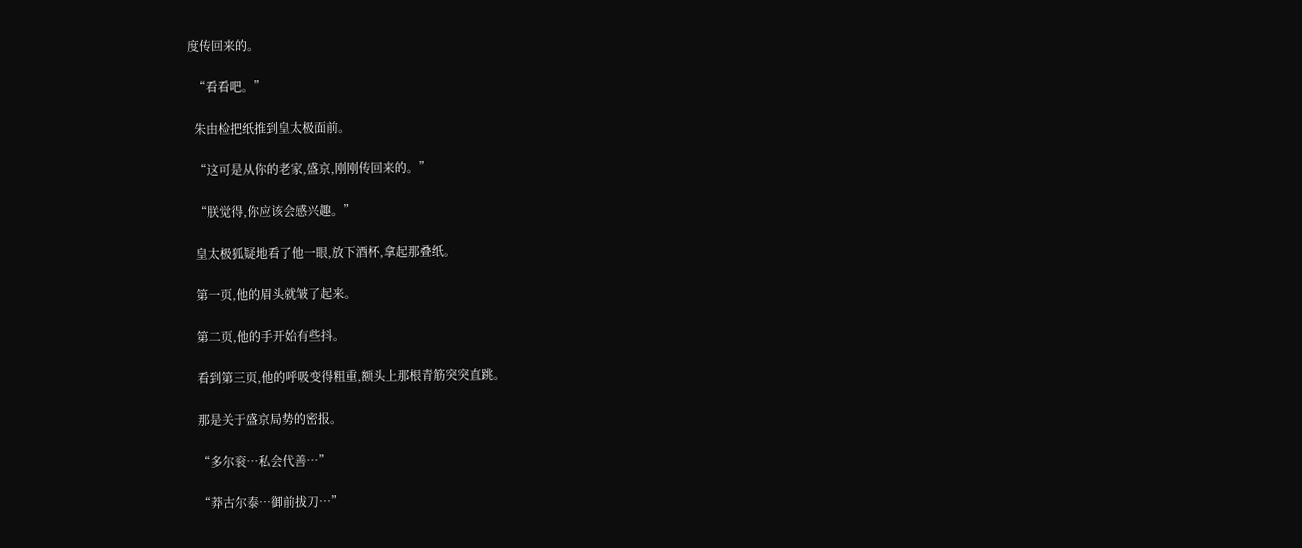度传回来的。

  “看看吧。”

  朱由检把纸推到皇太极面前。

  “这可是从你的老家,盛京,刚刚传回来的。”

  “朕觉得,你应该会感兴趣。”

  皇太极狐疑地看了他一眼,放下酒杯,拿起那叠纸。

  第一页,他的眉头就皱了起来。

  第二页,他的手开始有些抖。

  看到第三页,他的呼吸变得粗重,额头上那根青筋突突直跳。

  那是关于盛京局势的密报。

  “多尔衮…私会代善…”

  “莽古尔泰…御前拔刀…”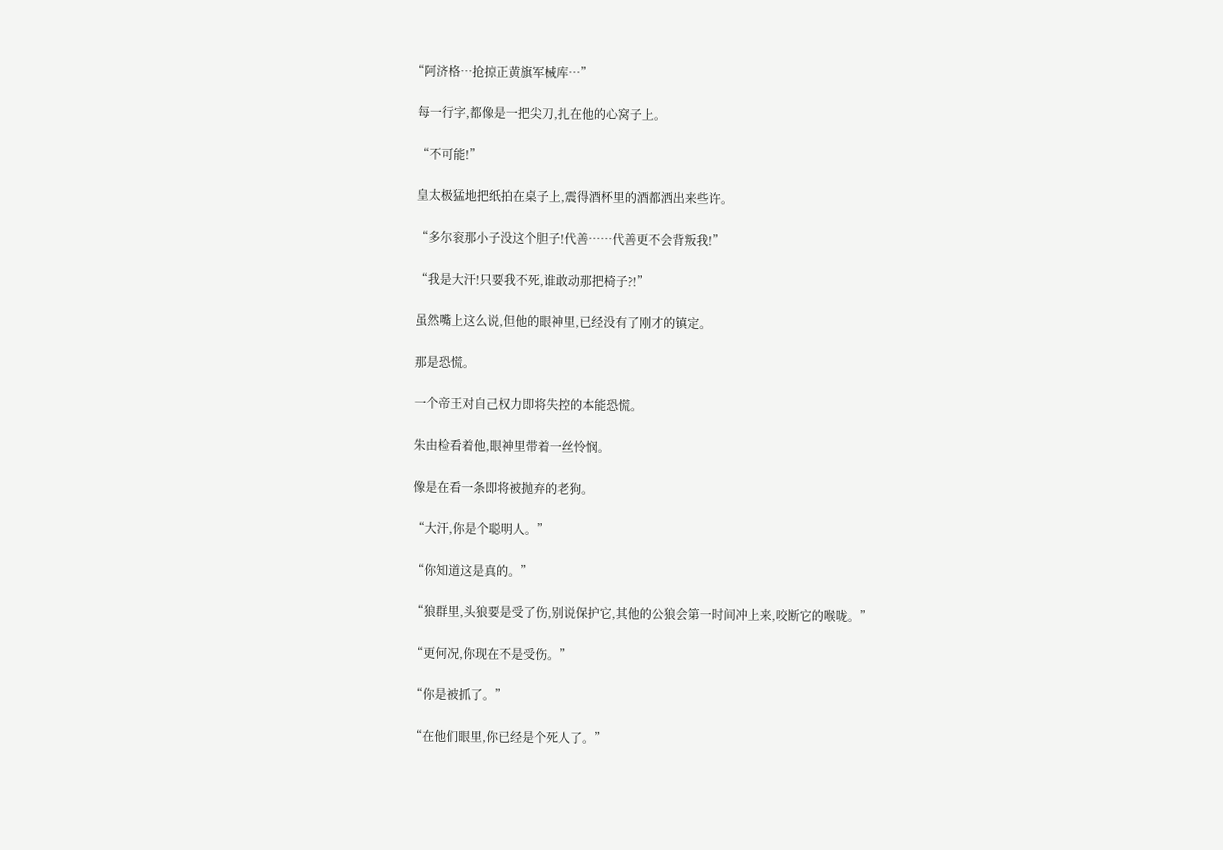“阿济格…抢掠正黄旗军械库…”

  每一行字,都像是一把尖刀,扎在他的心窝子上。

  “不可能!”

  皇太极猛地把纸拍在桌子上,震得酒杯里的酒都洒出来些许。

  “多尔衮那小子没这个胆子!代善……代善更不会背叛我!”

  “我是大汗!只要我不死,谁敢动那把椅子?!”

  虽然嘴上这么说,但他的眼神里,已经没有了刚才的镇定。

  那是恐慌。

  一个帝王对自己权力即将失控的本能恐慌。

  朱由检看着他,眼神里带着一丝怜悯。

  像是在看一条即将被抛弃的老狗。

  “大汗,你是个聪明人。”

  “你知道这是真的。”

  “狼群里,头狼要是受了伤,别说保护它,其他的公狼会第一时间冲上来,咬断它的喉咙。”

  “更何况,你现在不是受伤。”

  “你是被抓了。”

  “在他们眼里,你已经是个死人了。”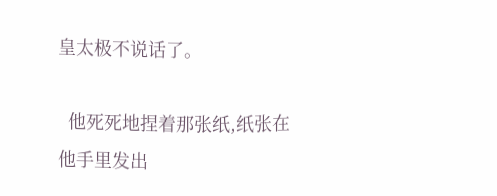皇太极不说话了。

  他死死地捏着那张纸,纸张在他手里发出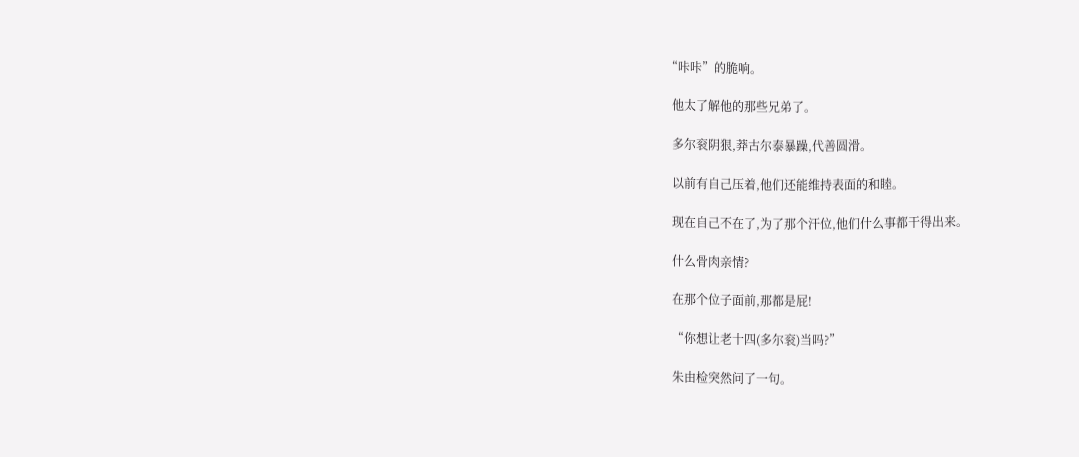“咔咔”的脆响。

  他太了解他的那些兄弟了。

  多尔衮阴狠,莽古尔泰暴躁,代善圆滑。

  以前有自己压着,他们还能维持表面的和睦。

  现在自己不在了,为了那个汗位,他们什么事都干得出来。

  什么骨肉亲情?

  在那个位子面前,那都是屁!

  “你想让老十四(多尔衮)当吗?”

  朱由检突然问了一句。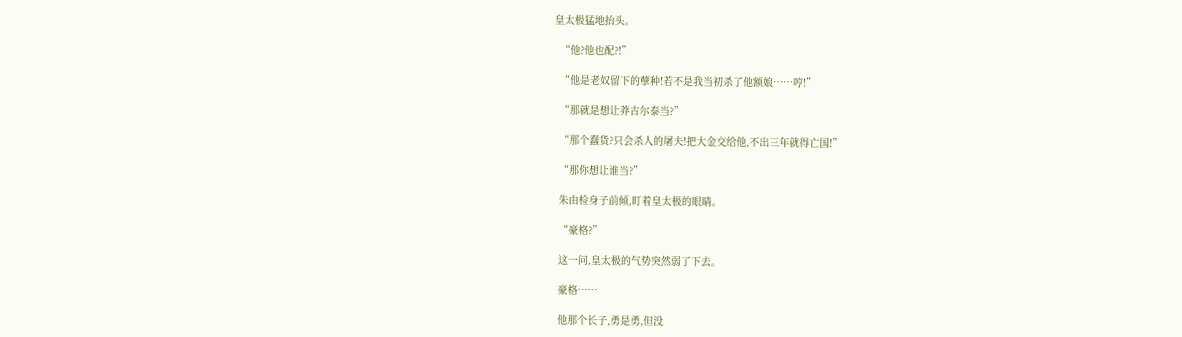皇太极猛地抬头。

  “他?他也配?!”

  “他是老奴留下的孽种!若不是我当初杀了他额娘……哼!”

  “那就是想让莽古尔泰当?”

  “那个蠢货?只会杀人的屠夫!把大金交给他,不出三年就得亡国!”

  “那你想让谁当?”

  朱由检身子前倾,盯着皇太极的眼睛。

  “豪格?”

  这一问,皇太极的气势突然弱了下去。

  豪格……

  他那个长子,勇是勇,但没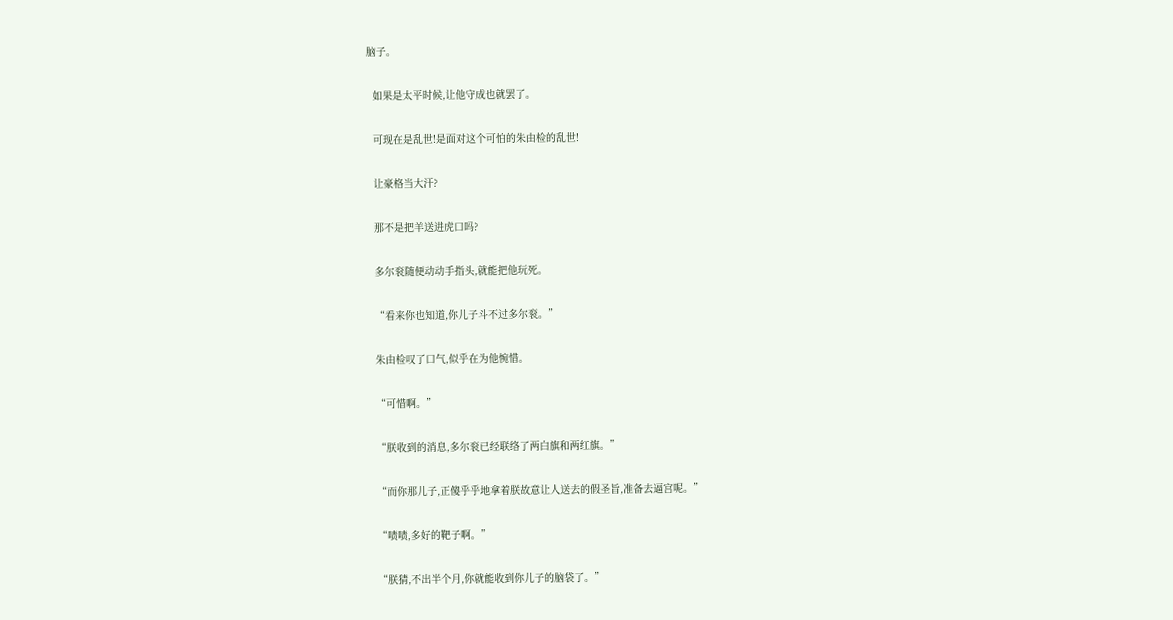脑子。

  如果是太平时候,让他守成也就罢了。

  可现在是乱世!是面对这个可怕的朱由检的乱世!

  让豪格当大汗?

  那不是把羊送进虎口吗?

  多尔衮随便动动手指头,就能把他玩死。

  “看来你也知道,你儿子斗不过多尔衮。”

  朱由检叹了口气,似乎在为他惋惜。

  “可惜啊。”

  “朕收到的消息,多尔衮已经联络了两白旗和两红旗。”

  “而你那儿子,正傻乎乎地拿着朕故意让人送去的假圣旨,准备去逼宫呢。”

  “啧啧,多好的靶子啊。”

  “朕猜,不出半个月,你就能收到你儿子的脑袋了。”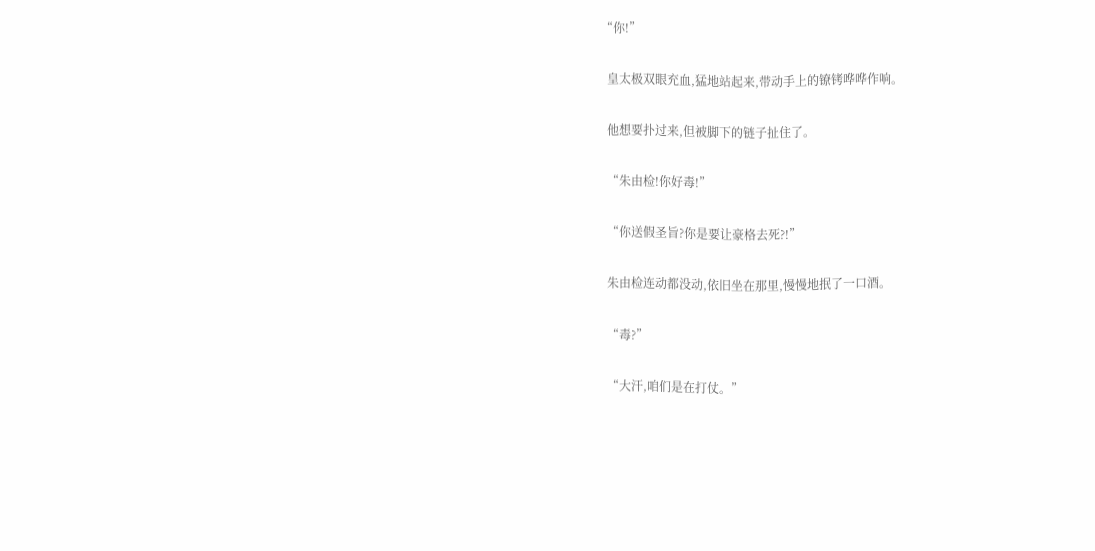“你!”

  皇太极双眼充血,猛地站起来,带动手上的镣铐哗哗作响。

  他想要扑过来,但被脚下的链子扯住了。

  “朱由检!你好毒!”

  “你送假圣旨?你是要让豪格去死?!”

  朱由检连动都没动,依旧坐在那里,慢慢地抿了一口酒。

  “毒?”

  “大汗,咱们是在打仗。”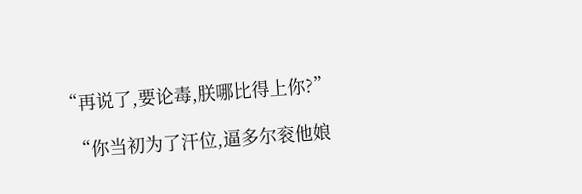“再说了,要论毒,朕哪比得上你?”

  “你当初为了汗位,逼多尔衮他娘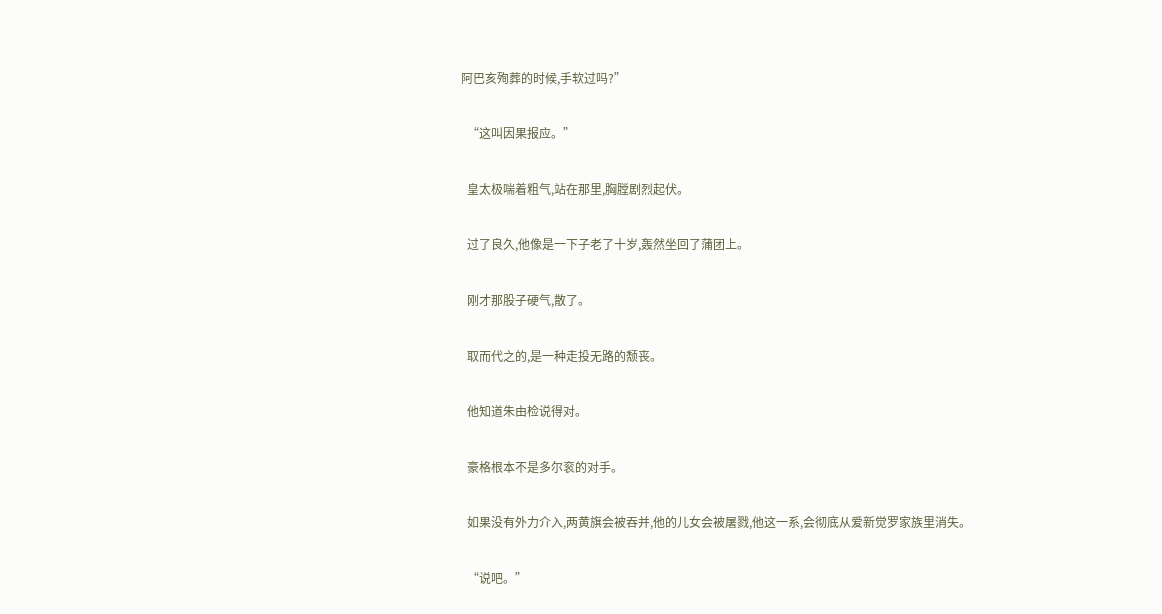阿巴亥殉葬的时候,手软过吗?”

  “这叫因果报应。”

  皇太极喘着粗气,站在那里,胸膛剧烈起伏。

  过了良久,他像是一下子老了十岁,轰然坐回了蒲团上。

  刚才那股子硬气,散了。

  取而代之的,是一种走投无路的颓丧。

  他知道朱由检说得对。

  豪格根本不是多尔衮的对手。

  如果没有外力介入,两黄旗会被吞并,他的儿女会被屠戮,他这一系,会彻底从爱新觉罗家族里消失。

  “说吧。”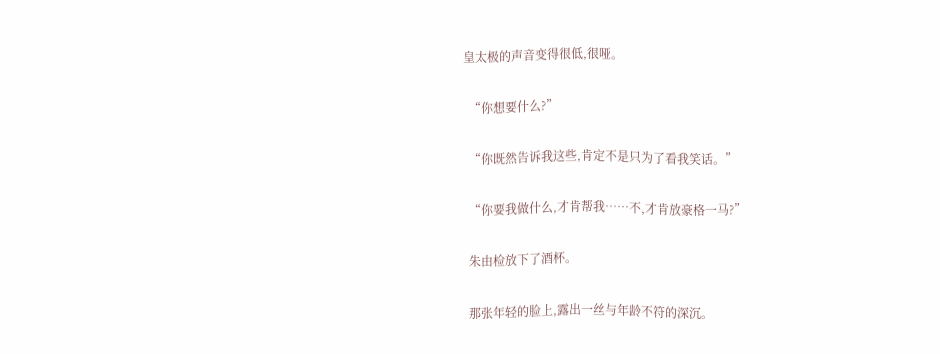皇太极的声音变得很低,很哑。

  “你想要什么?”

  “你既然告诉我这些,肯定不是只为了看我笑话。”

  “你要我做什么,才肯帮我……不,才肯放豪格一马?”

  朱由检放下了酒杯。

  那张年轻的脸上,露出一丝与年龄不符的深沉。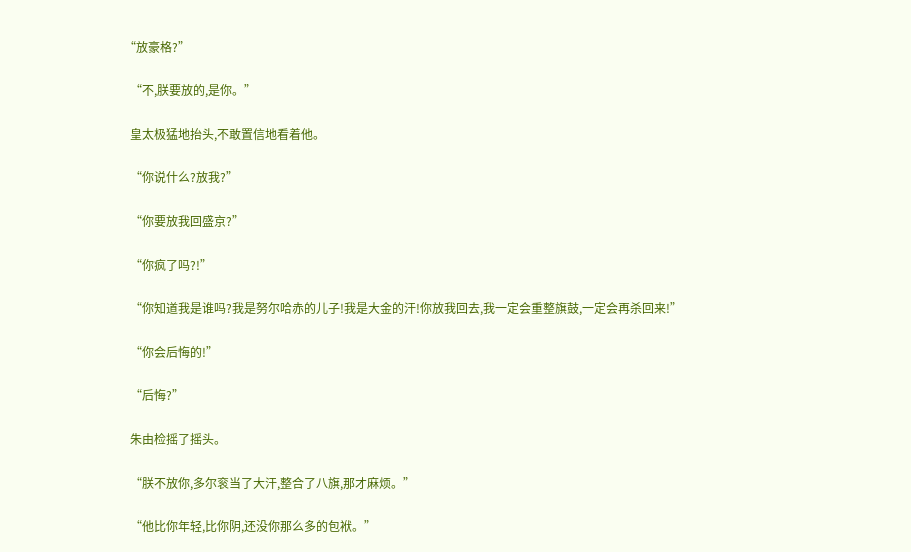“放豪格?”

  “不,朕要放的,是你。”

  皇太极猛地抬头,不敢置信地看着他。

  “你说什么?放我?”

  “你要放我回盛京?”

  “你疯了吗?!”

  “你知道我是谁吗?我是努尔哈赤的儿子!我是大金的汗!你放我回去,我一定会重整旗鼓,一定会再杀回来!”

  “你会后悔的!”

  “后悔?”

  朱由检摇了摇头。

  “朕不放你,多尔衮当了大汗,整合了八旗,那才麻烦。”

  “他比你年轻,比你阴,还没你那么多的包袱。”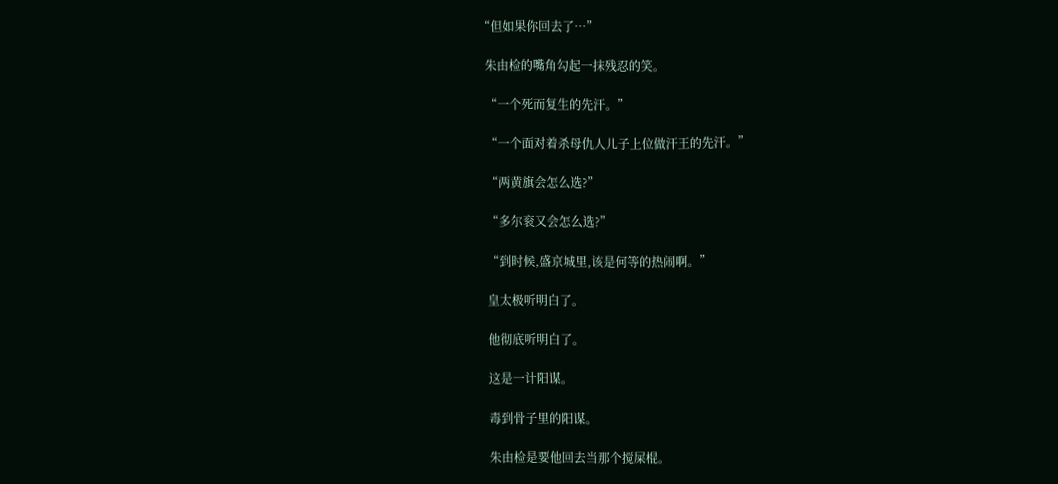“但如果你回去了…”

  朱由检的嘴角勾起一抹残忍的笑。

  “一个死而复生的先汗。”

  “一个面对着杀母仇人儿子上位做汗王的先汗。”

  “两黄旗会怎么选?”

  “多尔衮又会怎么选?”

  “到时候,盛京城里,该是何等的热闹啊。”

  皇太极听明白了。

  他彻底听明白了。

  这是一计阳谋。

  毒到骨子里的阳谋。

  朱由检是要他回去当那个搅屎棍。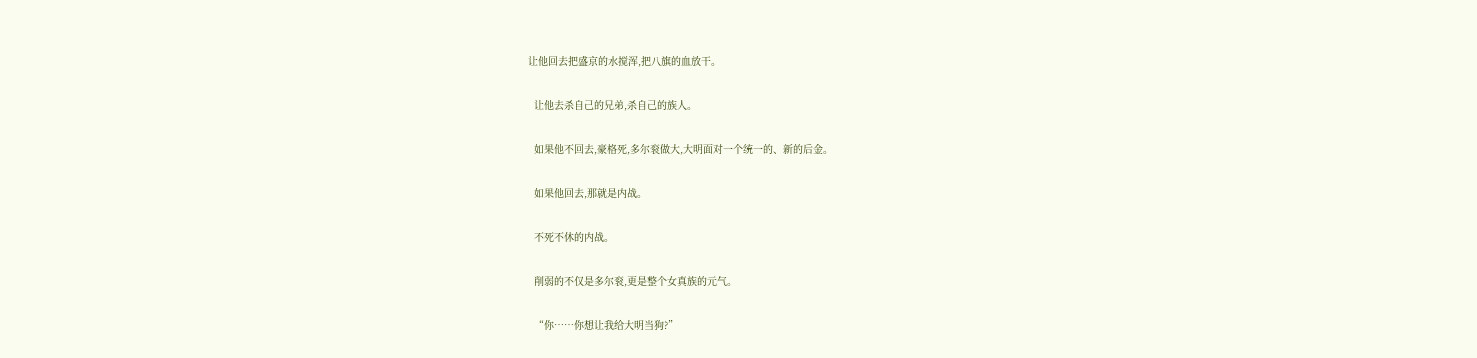让他回去把盛京的水搅浑,把八旗的血放干。

  让他去杀自己的兄弟,杀自己的族人。

  如果他不回去,豪格死,多尔衮做大,大明面对一个统一的、新的后金。

  如果他回去,那就是内战。

  不死不休的内战。

  削弱的不仅是多尔衮,更是整个女真族的元气。

  “你……你想让我给大明当狗?”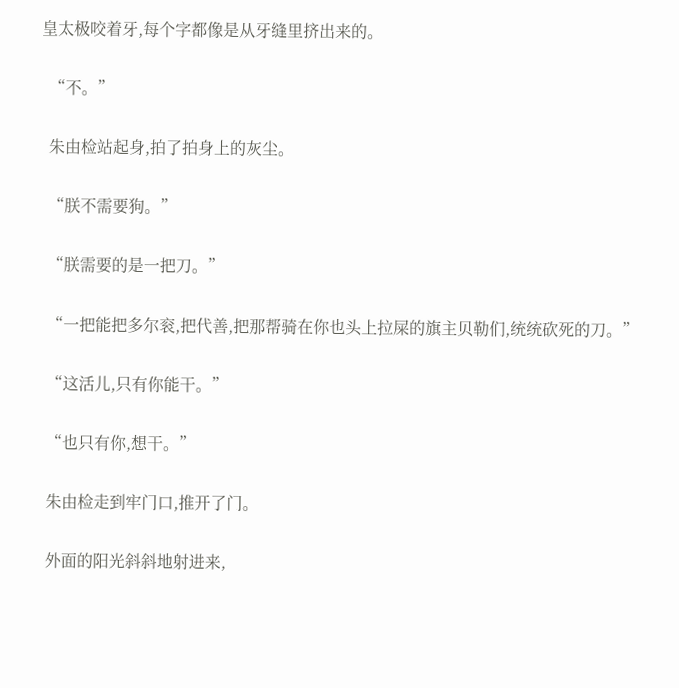皇太极咬着牙,每个字都像是从牙缝里挤出来的。

  “不。”

  朱由检站起身,拍了拍身上的灰尘。

  “朕不需要狗。”

  “朕需要的是一把刀。”

  “一把能把多尔衮,把代善,把那帮骑在你也头上拉屎的旗主贝勒们,统统砍死的刀。”

  “这活儿,只有你能干。”

  “也只有你,想干。”

  朱由检走到牢门口,推开了门。

  外面的阳光斜斜地射进来,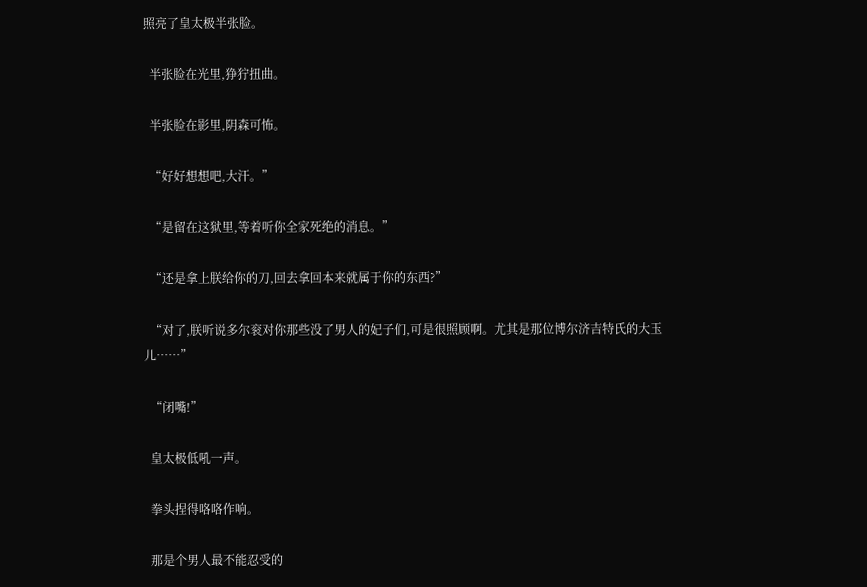照亮了皇太极半张脸。

  半张脸在光里,狰狞扭曲。

  半张脸在影里,阴森可怖。

  “好好想想吧,大汗。”

  “是留在这狱里,等着听你全家死绝的消息。”

  “还是拿上朕给你的刀,回去拿回本来就属于你的东西?”

  “对了,朕听说多尔衮对你那些没了男人的妃子们,可是很照顾啊。尤其是那位博尔济吉特氏的大玉儿……”

  “闭嘴!”

  皇太极低吼一声。

  拳头捏得咯咯作响。

  那是个男人最不能忍受的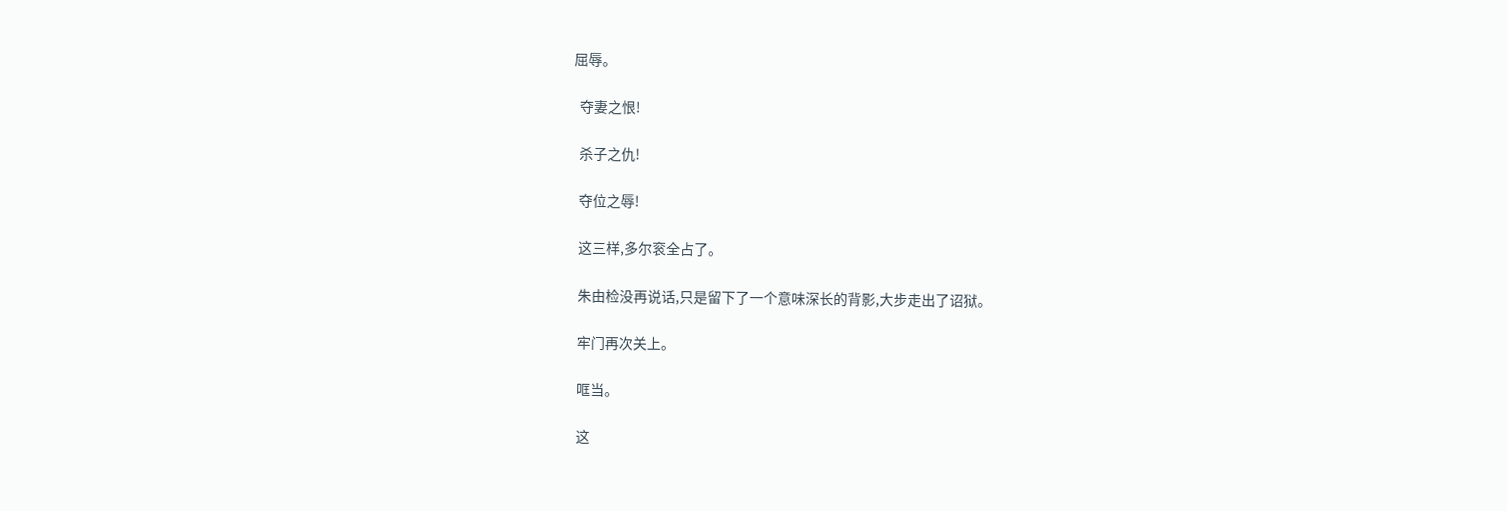屈辱。

  夺妻之恨!

  杀子之仇!

  夺位之辱!

  这三样,多尔衮全占了。

  朱由检没再说话,只是留下了一个意味深长的背影,大步走出了诏狱。

  牢门再次关上。

  哐当。

  这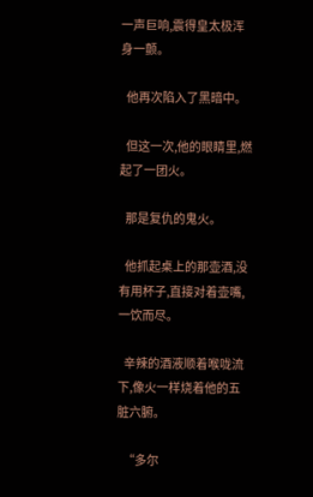一声巨响,震得皇太极浑身一颤。

  他再次陷入了黑暗中。

  但这一次,他的眼睛里,燃起了一团火。

  那是复仇的鬼火。

  他抓起桌上的那壶酒,没有用杯子,直接对着壶嘴,一饮而尽。

  辛辣的酒液顺着喉咙流下,像火一样烧着他的五脏六腑。

  “多尔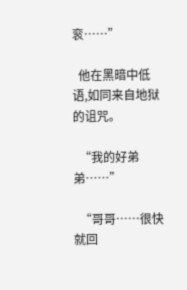衮……”

  他在黑暗中低语,如同来自地狱的诅咒。

  “我的好弟弟……”

  “哥哥……很快就回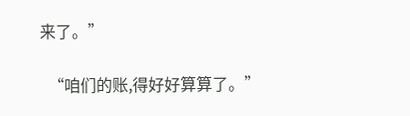来了。”

  “咱们的账,得好好算算了。”